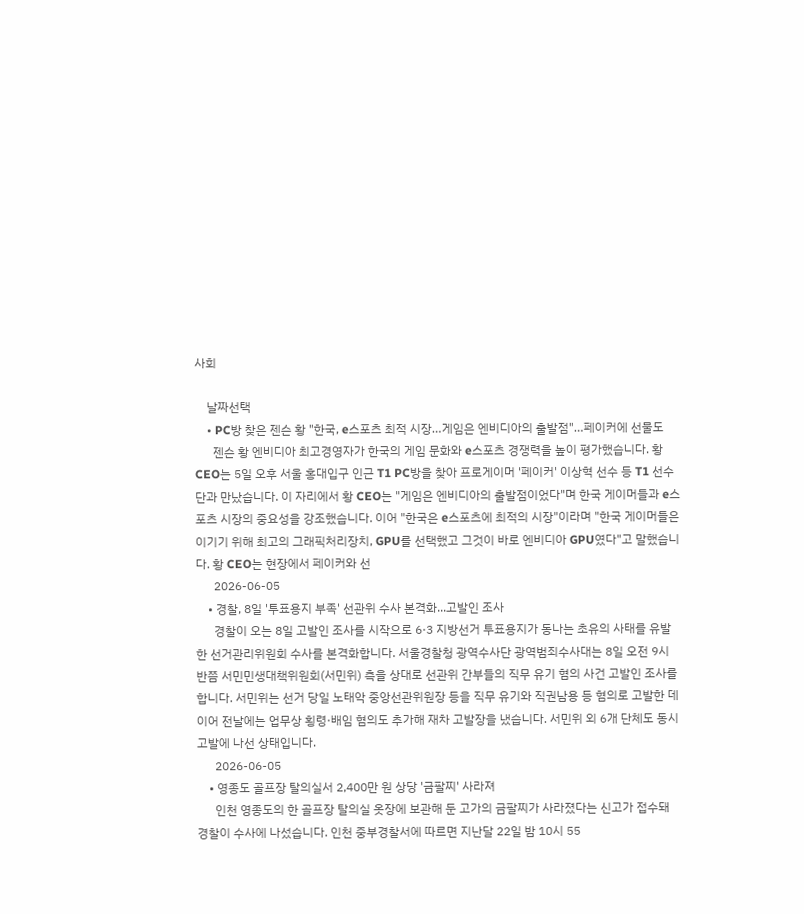사회

    날짜선택
    • PC방 찾은 젠슨 황 "한국, e스포츠 최적 시장…게임은 엔비디아의 출발점"…페이커에 선물도
      젠슨 황 엔비디아 최고경영자가 한국의 게임 문화와 e스포츠 경쟁력을 높이 평가했습니다. 황 CEO는 5일 오후 서울 홍대입구 인근 T1 PC방을 찾아 프로게이머 '페이커' 이상혁 선수 등 T1 선수단과 만났습니다. 이 자리에서 황 CEO는 "게임은 엔비디아의 출발점이었다"며 한국 게이머들과 e스포츠 시장의 중요성을 강조했습니다. 이어 "한국은 e스포츠에 최적의 시장"이라며 "한국 게이머들은 이기기 위해 최고의 그래픽처리장치, GPU를 선택했고 그것이 바로 엔비디아 GPU였다"고 말했습니다. 황 CEO는 현장에서 페이커와 선
      2026-06-05
    • 경찰, 8일 '투표용지 부족' 선관위 수사 본격화...고발인 조사
      경찰이 오는 8일 고발인 조사를 시작으로 6·3 지방선거 투표용지가 동나는 초유의 사태를 유발한 선거관리위원회 수사를 본격화합니다. 서울경찰청 광역수사단 광역범죄수사대는 8일 오전 9시 반쯤 서민민생대책위원회(서민위) 측을 상대로 선관위 간부들의 직무 유기 혐의 사건 고발인 조사를 합니다. 서민위는 선거 당일 노태악 중앙선관위원장 등을 직무 유기와 직권남용 등 혐의로 고발한 데 이어 전날에는 업무상 횡령·배임 혐의도 추가해 재차 고발장을 냈습니다. 서민위 외 6개 단체도 동시 고발에 나선 상태입니다.
      2026-06-05
    • 영종도 골프장 탈의실서 2,400만 원 상당 '금팔찌' 사라져
      인천 영종도의 한 골프장 탈의실 옷장에 보관해 둔 고가의 금팔찌가 사라졌다는 신고가 접수돼 경찰이 수사에 나섰습니다. 인천 중부경찰서에 따르면 지난달 22일 밤 10시 55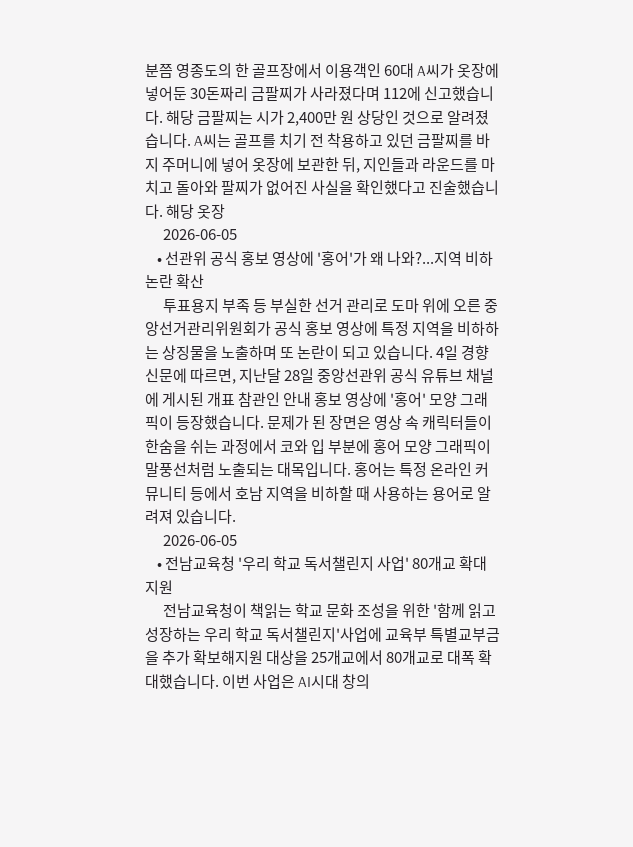분쯤 영종도의 한 골프장에서 이용객인 60대 A씨가 옷장에 넣어둔 30돈짜리 금팔찌가 사라졌다며 112에 신고했습니다. 해당 금팔찌는 시가 2,400만 원 상당인 것으로 알려졌습니다. A씨는 골프를 치기 전 착용하고 있던 금팔찌를 바지 주머니에 넣어 옷장에 보관한 뒤, 지인들과 라운드를 마치고 돌아와 팔찌가 없어진 사실을 확인했다고 진술했습니다. 해당 옷장
      2026-06-05
    • 선관위 공식 홍보 영상에 '홍어'가 왜 나와?...지역 비하 논란 확산
      투표용지 부족 등 부실한 선거 관리로 도마 위에 오른 중앙선거관리위원회가 공식 홍보 영상에 특정 지역을 비하하는 상징물을 노출하며 또 논란이 되고 있습니다. 4일 경향신문에 따르면, 지난달 28일 중앙선관위 공식 유튜브 채널에 게시된 개표 참관인 안내 홍보 영상에 '홍어' 모양 그래픽이 등장했습니다. 문제가 된 장면은 영상 속 캐릭터들이 한숨을 쉬는 과정에서 코와 입 부분에 홍어 모양 그래픽이 말풍선처럼 노출되는 대목입니다. 홍어는 특정 온라인 커뮤니티 등에서 호남 지역을 비하할 때 사용하는 용어로 알려져 있습니다.
      2026-06-05
    • 전남교육청 '우리 학교 독서챌린지 사업' 80개교 확대 지원
      전남교육청이 책읽는 학교 문화 조성을 위한 '함께 읽고 성장하는 우리 학교 독서챌린지'사업에 교육부 특별교부금을 추가 확보해지원 대상을 25개교에서 80개교로 대폭 확대했습니다. 이번 사업은 AI시대 창의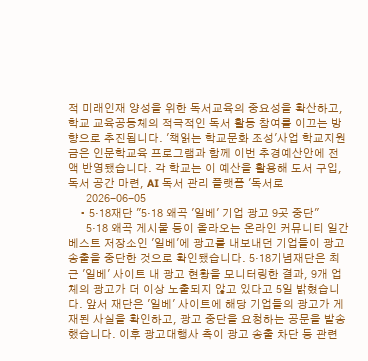적 미래인재 양성을 위한 독서교육의 중요성을 확산하고, 학교 교육공동체의 적극적인 독서 활동 참여를 이끄는 방향으로 추진됩니다. '책읽는 학교문화 조성'사업 학교지원금은 인문학교육 프로그램과 함께 이번 추경예산안에 전액 반영됐습니다. 각 학교는 이 예산을 활용해 도서 구입, 독서 공간 마련, AI 독서 관리 플랫폼 '독서로
      2026-06-05
    • 5·18재단 "5·18 왜곡 '일베' 기업 광고 9곳 중단"
      5·18 왜곡 게시물 등이 올라오는 온라인 커뮤니티 일간베스트 저장소인 '일베'에 광고를 내보내던 기업들이 광고 송출을 중단한 것으로 확인됐습니다. 5·18기념재단은 최근 '일베' 사이트 내 광고 현황을 모니터링한 결과, 9개 업체의 광고가 더 이상 노출되지 않고 있다고 5일 밝혔습니다. 앞서 재단은 '일베' 사이트에 해당 기업들의 광고가 게재된 사실을 확인하고, 광고 중단을 요청하는 공문을 발송했습니다. 이후 광고대행사 측이 광고 송출 차단 등 관련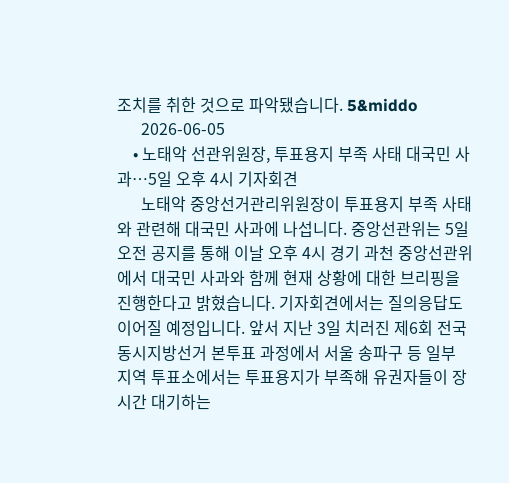조치를 취한 것으로 파악됐습니다. 5&middo
      2026-06-05
    • 노태악 선관위원장, 투표용지 부족 사태 대국민 사과…5일 오후 4시 기자회견
      노태악 중앙선거관리위원장이 투표용지 부족 사태와 관련해 대국민 사과에 나섭니다. 중앙선관위는 5일 오전 공지를 통해 이날 오후 4시 경기 과천 중앙선관위에서 대국민 사과와 함께 현재 상황에 대한 브리핑을 진행한다고 밝혔습니다. 기자회견에서는 질의응답도 이어질 예정입니다. 앞서 지난 3일 치러진 제6회 전국동시지방선거 본투표 과정에서 서울 송파구 등 일부 지역 투표소에서는 투표용지가 부족해 유권자들이 장시간 대기하는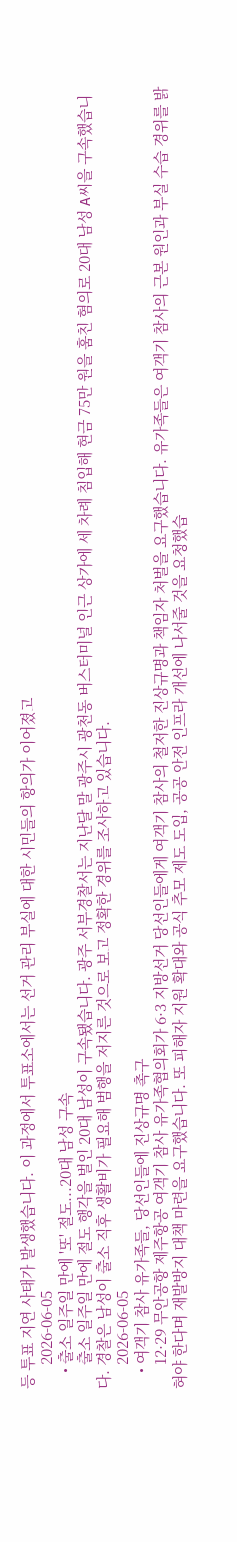등 투표 지연 사태가 발생했습니다. 이 과정에서 투표소에서는 선거 관리 부실에 대한 시민들의 항의가 이어졌고
      2026-06-05
    • 출소 일주일 만에 '또' 절도...20대 남성 구속
      출소 일주일 만에 절도 행각을 벌인 20대 남성이 구속됐습니다. 광주 서부경찰서는 지난달 말 광주시 광천동 버스터미널 인근 상가에 세 차례 침입해 현금 75만 원을 훔친 혐의로 20대 남성 A씨을 구속했습니다. 경찰은 남성이 출소 직후 생활비가 필요해 범행을 저지른 것으로 보고 정확한 경위를 조사하고 있습니다.
      2026-06-05
    • 여객기 참사 유가족들, 당선인들에 진상규명 촉구
      12·29 무안공항 제주항공 여객기 참사 유가족협의회가 6·3 지방선거 당선인들에게 여객기 참사의 철저한 진상규명과 책임자 처벌을 요구했습니다. 유가족들은 여객기 참사의 근본 원인과 부실 수습 경위를 밝혀야 한다며 재발방지 대책 마련을 요구했습니다. 또 피해자 지원 확대와 공식 추모 제도 도입, 공공 안전 인프라 개선에 나서줄 것을 요청했습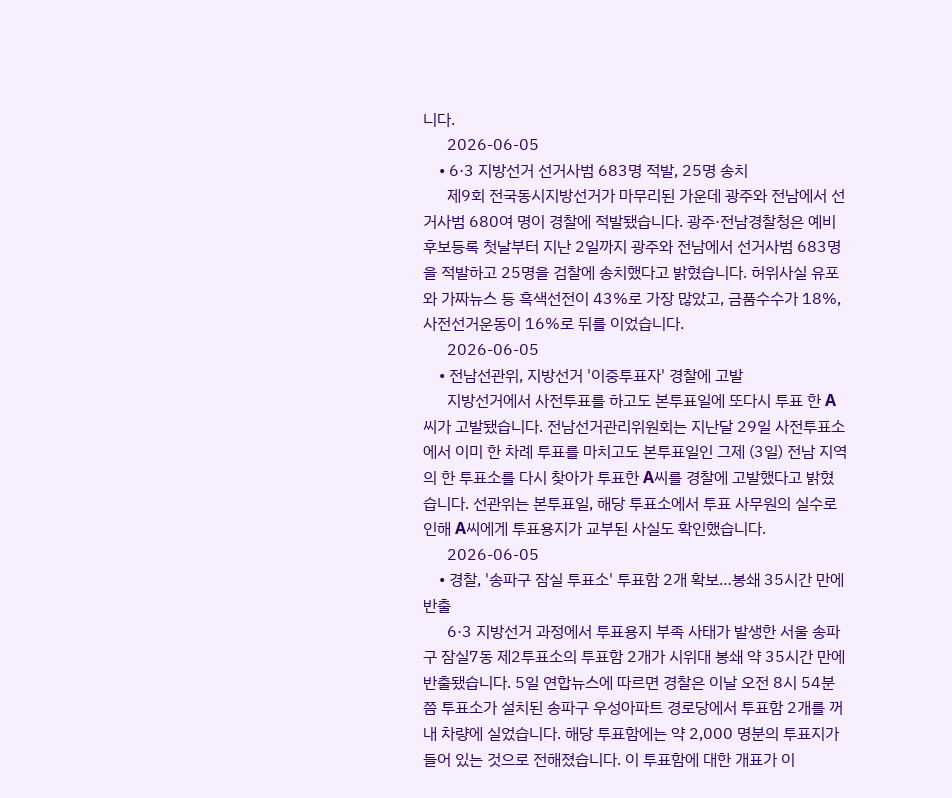니다.
      2026-06-05
    • 6·3 지방선거 선거사범 683명 적발, 25명 송치
      제9회 전국동시지방선거가 마무리된 가운데 광주와 전남에서 선거사범 680여 명이 경찰에 적발됐습니다. 광주·전남경찰청은 예비후보등록 첫날부터 지난 2일까지 광주와 전남에서 선거사범 683명을 적발하고 25명을 검찰에 송치했다고 밝혔습니다. 허위사실 유포와 가짜뉴스 등 흑색선전이 43%로 가장 많았고, 금품수수가 18%, 사전선거운동이 16%로 뒤를 이었습니다.
      2026-06-05
    • 전남선관위, 지방선거 '이중투표자' 경찰에 고발
      지방선거에서 사전투표를 하고도 본투표일에 또다시 투표 한 A씨가 고발됐습니다. 전남선거관리위원회는 지난달 29일 사전투표소에서 이미 한 차례 투표를 마치고도 본투표일인 그제 (3일) 전남 지역의 한 투표소를 다시 찾아가 투표한 A씨를 경찰에 고발했다고 밝혔습니다. 선관위는 본투표일, 해당 투표소에서 투표 사무원의 실수로 인해 A씨에게 투표용지가 교부된 사실도 확인했습니다.
      2026-06-05
    • 경찰, '송파구 잠실 투표소' 투표함 2개 확보…봉쇄 35시간 만에 반출
      6·3 지방선거 과정에서 투표용지 부족 사태가 발생한 서울 송파구 잠실7동 제2투표소의 투표함 2개가 시위대 봉쇄 약 35시간 만에 반출됐습니다. 5일 연합뉴스에 따르면 경찰은 이날 오전 8시 54분쯤 투표소가 설치된 송파구 우성아파트 경로당에서 투표함 2개를 꺼내 차량에 실었습니다. 해당 투표함에는 약 2,000 명분의 투표지가 들어 있는 것으로 전해졌습니다. 이 투표함에 대한 개표가 이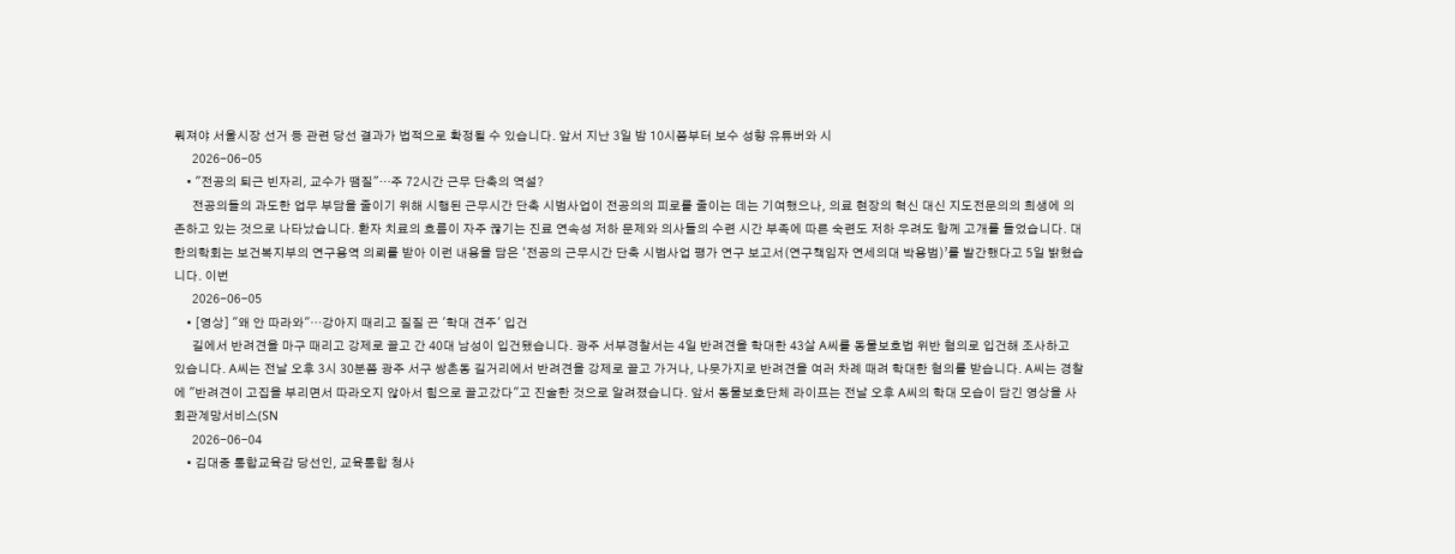뤄져야 서울시장 선거 등 관련 당선 결과가 법적으로 확정될 수 있습니다. 앞서 지난 3일 밤 10시쯤부터 보수 성향 유튜버와 시
      2026-06-05
    • "전공의 퇴근 빈자리, 교수가 땜질"…주 72시간 근무 단축의 역설?
      전공의들의 과도한 업무 부담을 줄이기 위해 시행된 근무시간 단축 시범사업이 전공의의 피로를 줄이는 데는 기여했으나, 의료 현장의 혁신 대신 지도전문의의 희생에 의존하고 있는 것으로 나타났습니다. 환자 치료의 흐름이 자주 끊기는 진료 연속성 저하 문제와 의사들의 수련 시간 부족에 따른 숙련도 저하 우려도 함께 고개를 들었습니다. 대한의학회는 보건복지부의 연구용역 의뢰를 받아 이런 내용을 담은 ‘전공의 근무시간 단축 시범사업 평가 연구 보고서(연구책임자 연세의대 박용범)’를 발간했다고 5일 밝혔습니다. 이번
      2026-06-05
    • [영상] "왜 안 따라와"…강아지 때리고 질질 끈 '학대 견주' 입건
      길에서 반려견을 마구 때리고 강제로 끌고 간 40대 남성이 입건됐습니다. 광주 서부경찰서는 4일 반려견을 학대한 43살 A씨를 동물보호법 위반 혐의로 입건해 조사하고 있습니다. A씨는 전날 오후 3시 30분쯤 광주 서구 쌍촌동 길거리에서 반려견을 강제로 끌고 가거나, 나뭇가지로 반려견을 여러 차례 때려 학대한 혐의를 받습니다. A씨는 경찰에 "반려견이 고집을 부리면서 따라오지 않아서 힘으로 끌고갔다"고 진술한 것으로 알려졌습니다. 앞서 동물보호단체 라이프는 전날 오후 A씨의 학대 모습이 담긴 영상을 사회관계망서비스(SN
      2026-06-04
    • 김대중 통합교육감 당선인, 교육통합 청사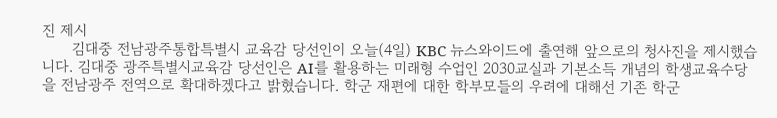진 제시
      김대중 전남광주통합특별시 교육감 당선인이 오늘(4일) KBC 뉴스와이드에 출연해 앞으로의 청사진을 제시했습니다. 김대중 광주특별시교육감 당선인은 AI를 활용하는 미래형 수업인 2030교실과 기본소득 개념의 학생교육수당을 전남광주 전역으로 확대하겠다고 밝혔습니다. 학군 재편에 대한 학부모들의 우려에 대해선 기존 학군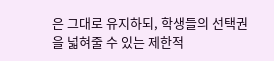은 그대로 유지하되, 학생들의 선택권을 넓혀줄 수 있는 제한적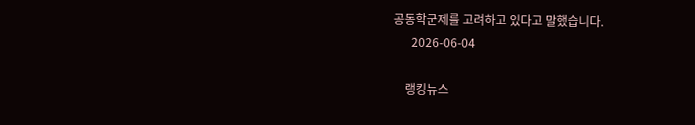공동학군제를 고려하고 있다고 말했습니다.
      2026-06-04

    랭킹뉴스